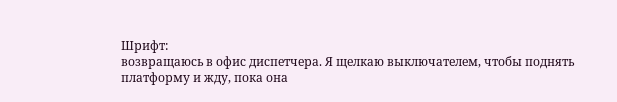Шрифт:
возвращаюсь в офис диспетчера. Я щелкаю выключателем, чтобы поднять
платформу и жду, пока она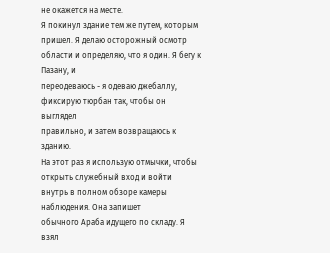не окажется на месте.
Я покинул здание тем же путем, которым пришел. Я делаю осторожный осмотр
области и определяю, что я один. Я бегу к Пазану, и
переодеваюсь - я одеваю джебаллу, фиксирую тюрбан так, чтобы он выглядел
правильно, и затем возвращаюсь к зданию.
На этот раз я использую отмычки, чтобы открыть служебный вход и войти
внутрь в полном обзоре камеры наблюдения. Она запишет
обычного Араба идущего по складу. Я взял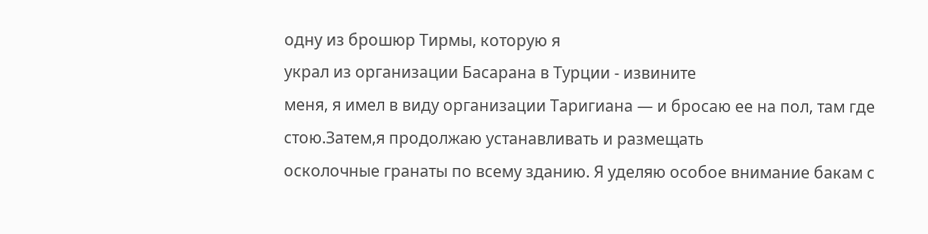одну из брошюр Тирмы, которую я
украл из организации Басарана в Турции - извините
меня, я имел в виду организации Таригиана — и бросаю ее на пол, там где
стою.Затем,я продолжаю устанавливать и размещать
осколочные гранаты по всему зданию. Я уделяю особое внимание бакам с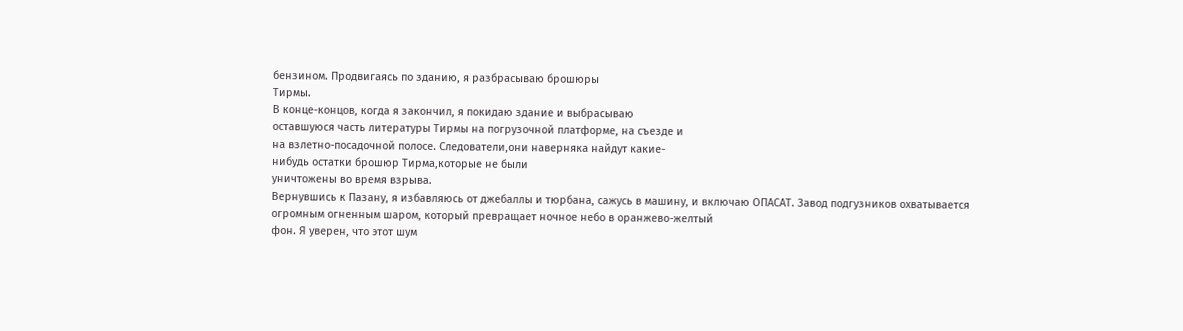бензином. Продвигаясь по зданию, я разбрасываю брошюры
Тирмы.
В конце-концов, когда я закончил, я покидаю здание и выбрасываю
оставшуюся часть литературы Тирмы на погрузочной платформе, на съезде и
на взлетно-посадочной полосе. Следователи,они наверняка найдут какие-
нибудь остатки брошюр Тирма,которые не были
уничтожены во время взрыва.
Вернувшись к Пазану, я избавляюсь от джебаллы и тюрбана, сажусь в машину, и включаю ОПАСАТ. Завод подгузников охватывается
огромным огненным шаром, который превращает ночное небо в оранжево-желтый
фон. Я уверен, что этот шум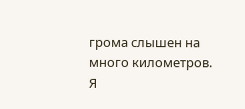грома слышен на
много километров.
Я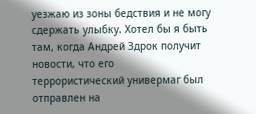уезжаю из зоны бедствия и не могу сдержать улыбку. Хотел бы я быть там, когда Андрей Здрок получит новости, что его
террористический универмаг был отправлен на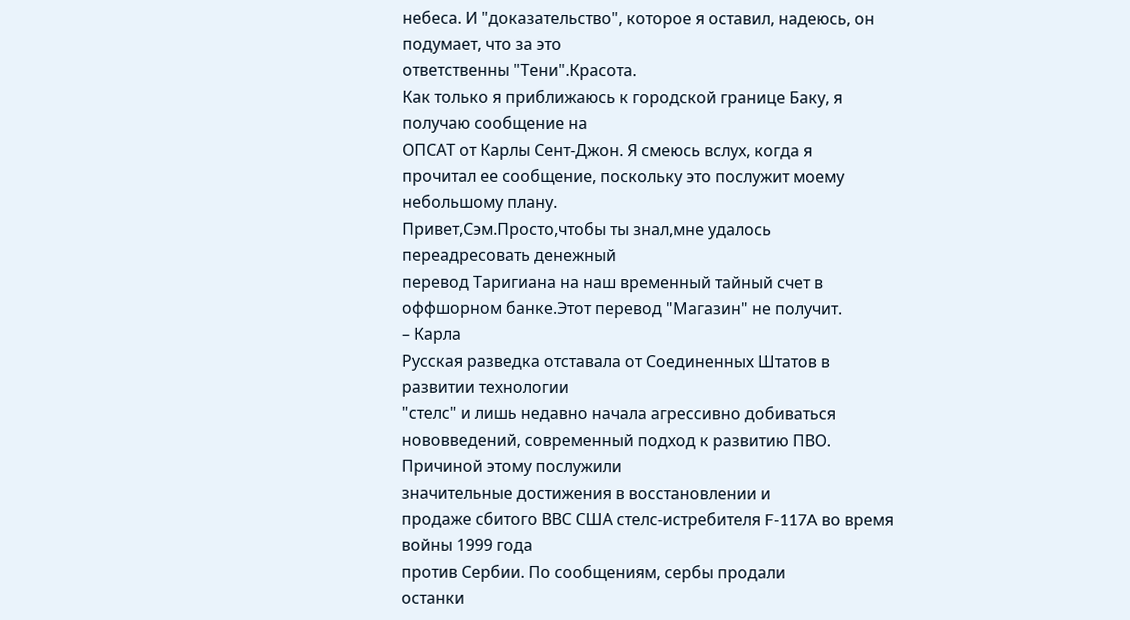небеса. И "доказательство", которое я оставил, надеюсь, он подумает, что за это
ответственны "Тени".Красота.
Как только я приближаюсь к городской границе Баку, я получаю сообщение на
ОПСАТ от Карлы Сент-Джон. Я смеюсь вслух, когда я
прочитал ее сообщение, поскольку это послужит моему небольшому плану.
Привет,Сэм.Просто,чтобы ты знал,мне удалось переадресовать денежный
перевод Таригиана на наш временный тайный счет в
оффшорном банке.Этот перевод "Магазин" не получит.
– Карла
Русская разведка отставала от Соединенных Штатов в развитии технологии
"стелс" и лишь недавно начала агрессивно добиваться
нововведений, современный подход к развитию ПВО. Причиной этому послужили
значительные достижения в восстановлении и
продаже сбитого ВВС США стелс-истребителя F-117A во время войны 1999 года
против Сербии. По сообщениям, сербы продали
останки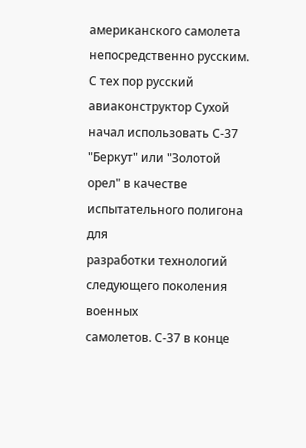американского самолета непосредственно русским. С тех пор русский
авиаконструктор Сухой начал использовать С-37
"Беркут" или "Золотой орел" в качестве испытательного полигона для
разработки технологий следующего поколения военных
самолетов. С-37 в конце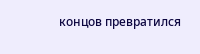концов превратился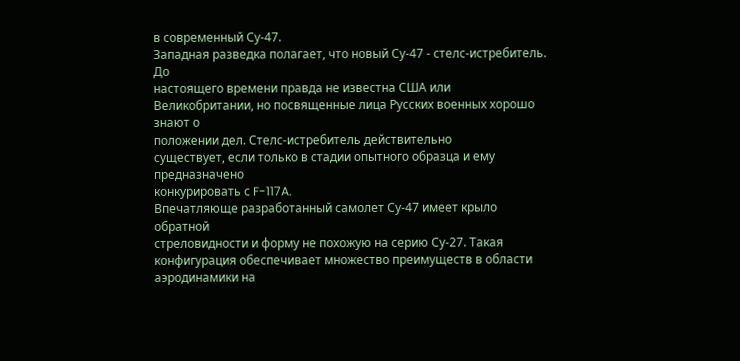в современный Су-47.
Западная разведка полагает, что новый Су-47 - стелс-истребитель. До
настоящего времени правда не известна США или
Великобритании, но посвященные лица Русских военных хорошо знают о
положении дел. Стелс-истребитель действительно
существует, если только в стадии опытного образца и ему предназначено
конкурировать с F-117A.
Впечатляюще разработанный самолет Су-47 имеет крыло обратной
стреловидности и форму не похожую на серию Су-27. Такая
конфигурация обеспечивает множество преимуществ в области аэродинамики на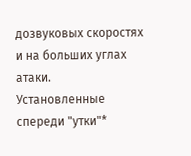дозвуковых скоростях и на больших углах атаки.
Установленные спереди "утки"*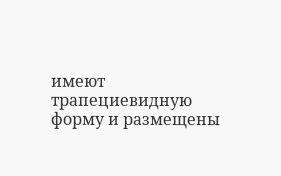имеют трапециевидную форму и размещены